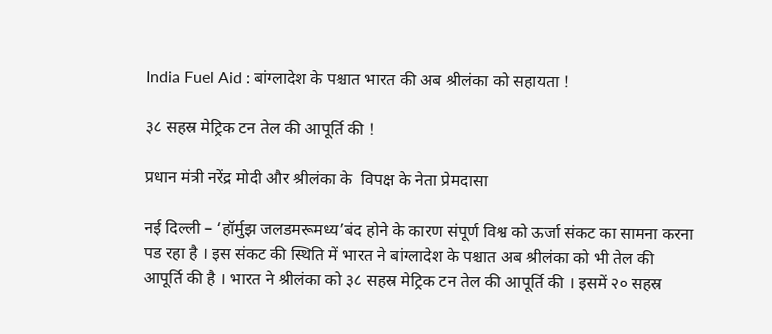India Fuel Aid : बांग्लादेश के पश्चात भारत की अब श्रीलंका को सहायता !

३८ सहस्र मेट्रिक टन तेल की आपूर्ति की !

प्रधान मंत्री नरेंद्र मोदी और श्रीलंका के  विपक्ष के नेता प्रेमदासा

नई दिल्ली – ‘हॉर्मुझ जलडमरूमध्य’बंद होने के कारण संपूर्ण विश्व को ऊर्जा संकट का सामना करना पड रहा है । इस संकट की स्थिति में भारत ने बांग्लादेश के पश्चात अब श्रीलंका को भी तेल की आपूर्ति की है । भारत ने श्रीलंका को ३८ सहस्र मेट्रिक टन तेल की आपूर्ति की । इसमें २० सहस्र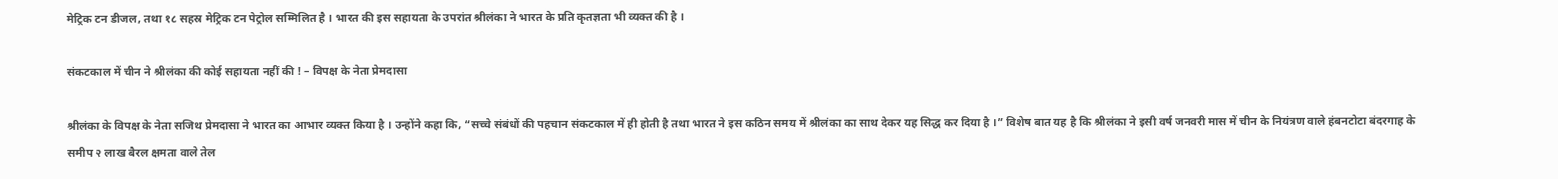मेट्रिक टन डीजल, तथा १८ सहस्र मेट्रिक टन पेट्रोल सम्मिलित है । भारत की इस सहायता के उपरांत श्रीलंका ने भारत के प्रति कृतज्ञता भी व्यक्त की है ।

संकटकाल में चीन ने श्रीलंका की कोई सहायता नहीं की ! – विपक्ष के नेता प्रेमदासा

श्रीलंका के विपक्ष के नेता सजिथ प्रेमदासा ने भारत का आभार व्यक्त किया है । उन्होंने कहा कि, “सच्चे संबंधों की पहचान संकटकाल में ही होती है तथा भारत ने इस कठिन समय में श्रीलंका का साथ देकर यह सिद्ध कर दिया है ।” विशेष बात यह है कि श्रीलंका ने इसी वर्ष जनवरी मास में चीन के नियंत्रण वाले हंबनटोटा बंदरगाह के समीप २ लाख बैरल क्षमता वाले तेल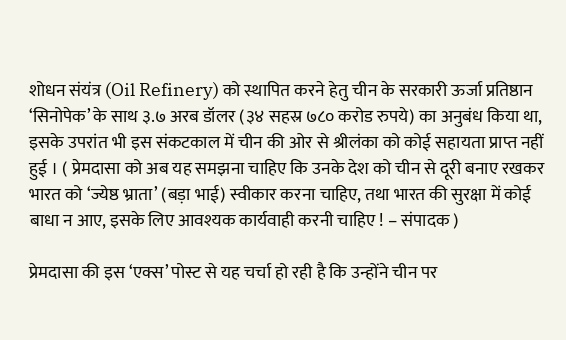शोधन संयंत्र (Oil Refinery) को स्थापित करने हेतु चीन के सरकारी ऊर्जा प्रतिष्ठान ‘सिनोपेक’ के साथ ३.७ अरब डॉलर (३४ सहस्र ७८० करोड रुपये) का अनुबंध किया था, इसके उपरांत भी इस संकटकाल में चीन की ओर से श्रीलंका को कोई सहायता प्राप्त नहीं हुई । ( प्रेमदासा को अब यह समझना चाहिए कि उनके देश को चीन से दूरी बनाए रखकर भारत को ‘ज्येष्ठ भ्राता’ (बड़ा भाई) स्वीकार करना चाहिए, तथा भारत की सुरक्षा में कोई बाधा न आए, इसके लिए आवश्यक कार्यवाही करनी चाहिए ! – संपादक )

प्रेमदासा की इस ‘एक्स’ पोस्ट से यह चर्चा हो रही है कि उन्होंने चीन पर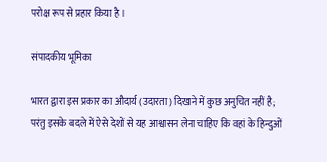परोक्ष रूप से प्रहार किया है ।

संपादकीय भूमिका

भारत द्वारा इस प्रकार का औदार्य (उदारता) दिखाने में कुछ अनुचित नहीं है; परंतु इसके बदले में ऐसे देशों से यह आश्वासन लेना चाहिए कि वहां के हिन्दुओं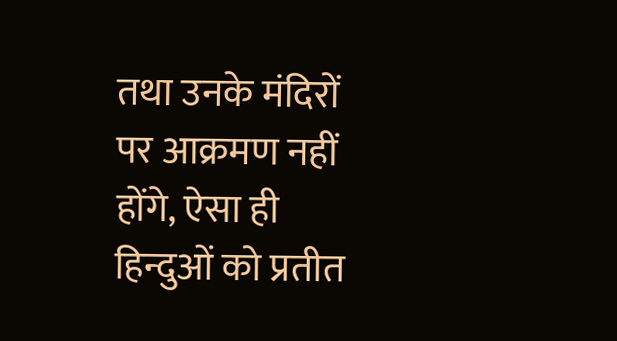तथा उनके मंदिरों पर आक्रमण नहीं होंगे, ऐसा ही हिन्दुओं को प्रतीत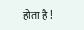होता है !